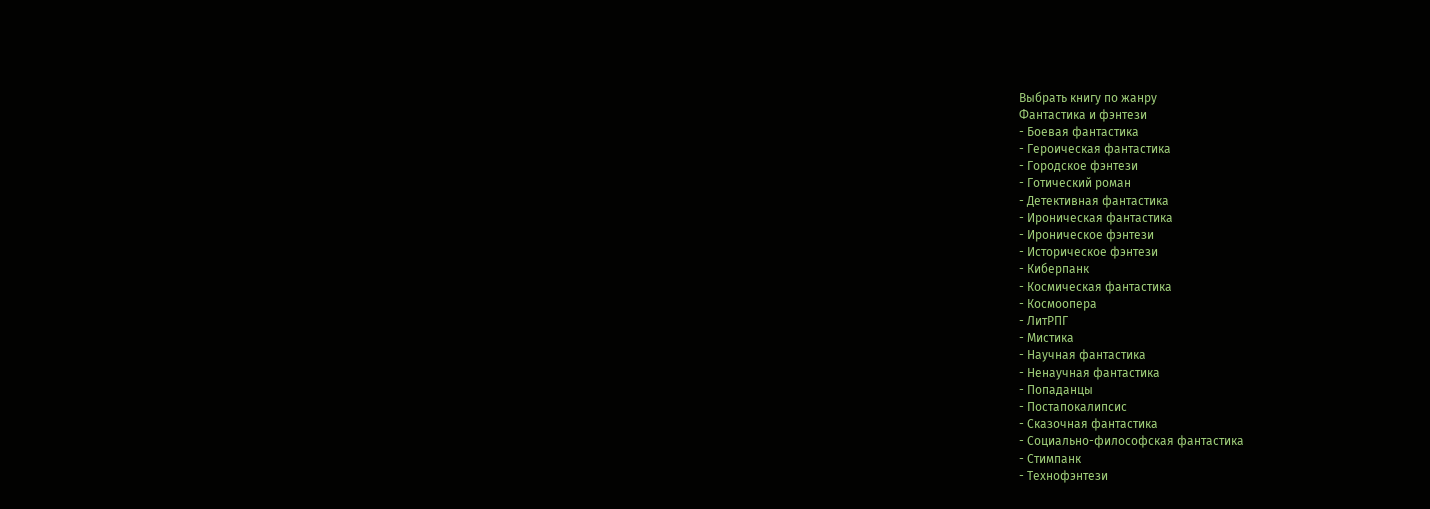Выбрать книгу по жанру
Фантастика и фэнтези
- Боевая фантастика
- Героическая фантастика
- Городское фэнтези
- Готический роман
- Детективная фантастика
- Ироническая фантастика
- Ироническое фэнтези
- Историческое фэнтези
- Киберпанк
- Космическая фантастика
- Космоопера
- ЛитРПГ
- Мистика
- Научная фантастика
- Ненаучная фантастика
- Попаданцы
- Постапокалипсис
- Сказочная фантастика
- Социально-философская фантастика
- Стимпанк
- Технофэнтези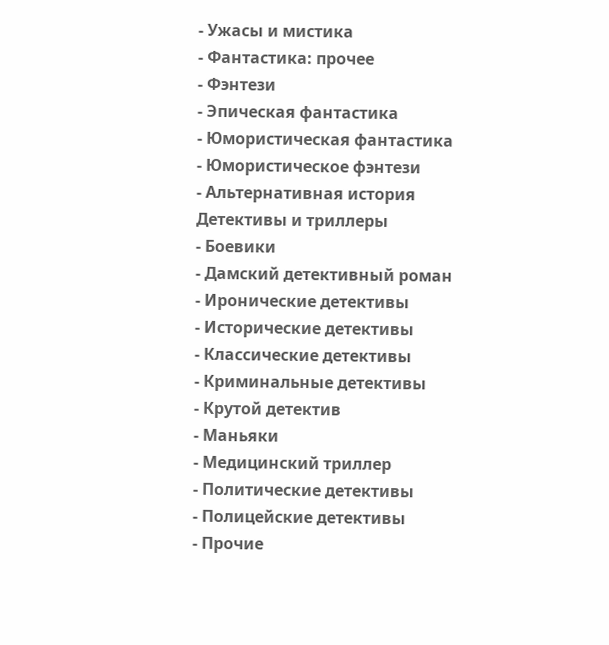- Ужасы и мистика
- Фантастика: прочее
- Фэнтези
- Эпическая фантастика
- Юмористическая фантастика
- Юмористическое фэнтези
- Альтернативная история
Детективы и триллеры
- Боевики
- Дамский детективный роман
- Иронические детективы
- Исторические детективы
- Классические детективы
- Криминальные детективы
- Крутой детектив
- Маньяки
- Медицинский триллер
- Политические детективы
- Полицейские детективы
- Прочие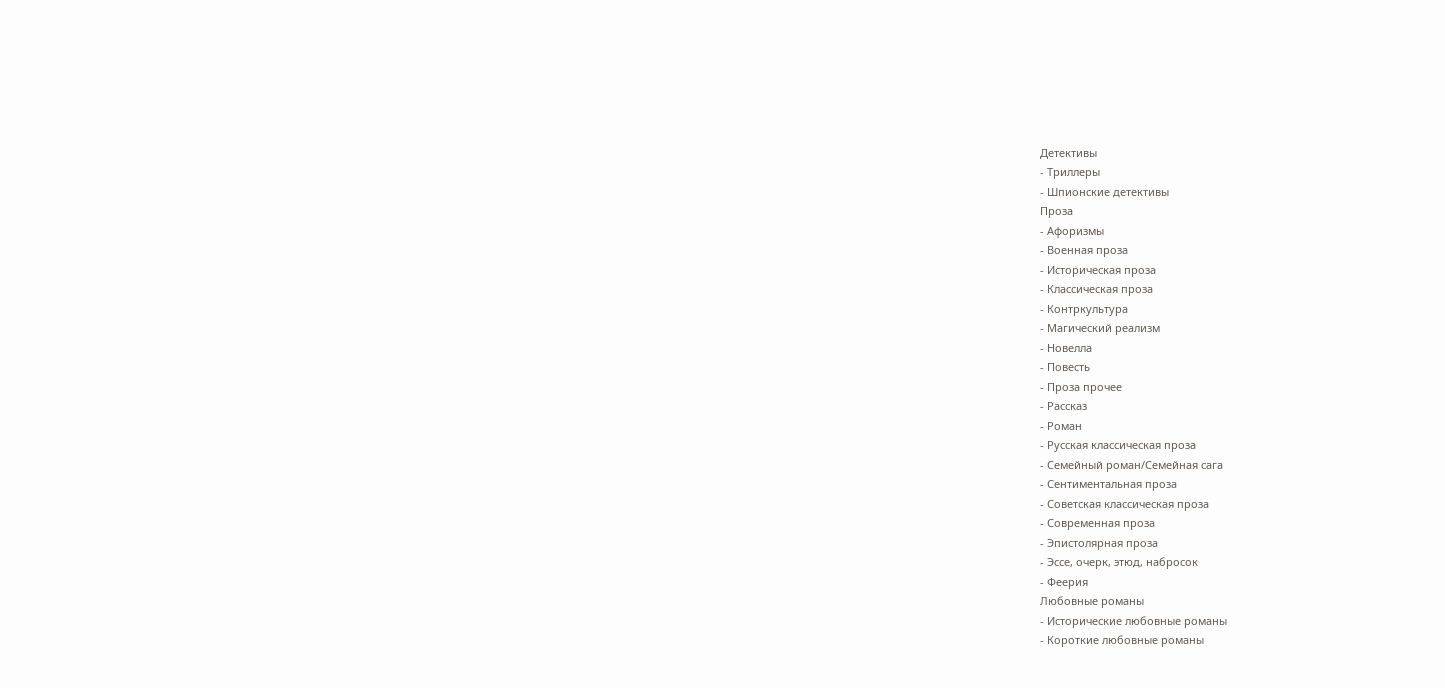Детективы
- Триллеры
- Шпионские детективы
Проза
- Афоризмы
- Военная проза
- Историческая проза
- Классическая проза
- Контркультура
- Магический реализм
- Новелла
- Повесть
- Проза прочее
- Рассказ
- Роман
- Русская классическая проза
- Семейный роман/Семейная сага
- Сентиментальная проза
- Советская классическая проза
- Современная проза
- Эпистолярная проза
- Эссе, очерк, этюд, набросок
- Феерия
Любовные романы
- Исторические любовные романы
- Короткие любовные романы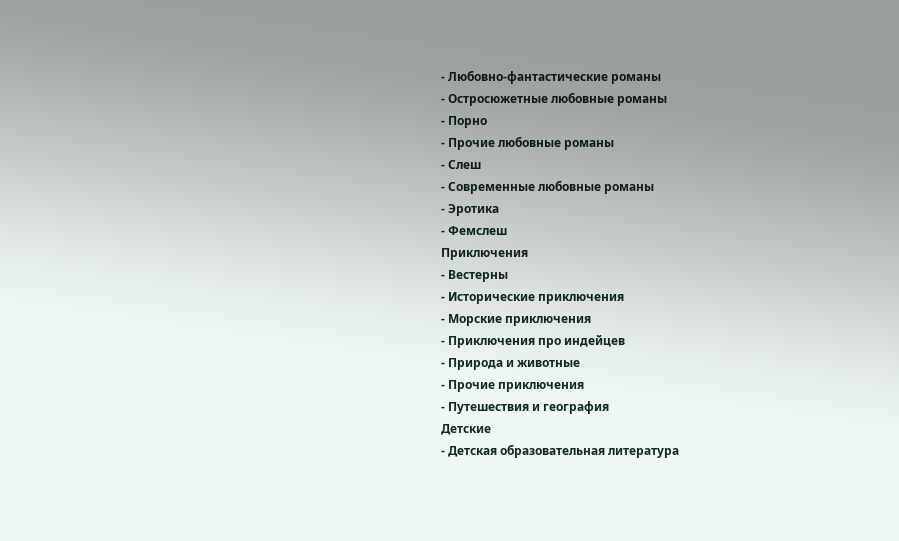- Любовно-фантастические романы
- Остросюжетные любовные романы
- Порно
- Прочие любовные романы
- Слеш
- Современные любовные романы
- Эротика
- Фемслеш
Приключения
- Вестерны
- Исторические приключения
- Морские приключения
- Приключения про индейцев
- Природа и животные
- Прочие приключения
- Путешествия и география
Детские
- Детская образовательная литература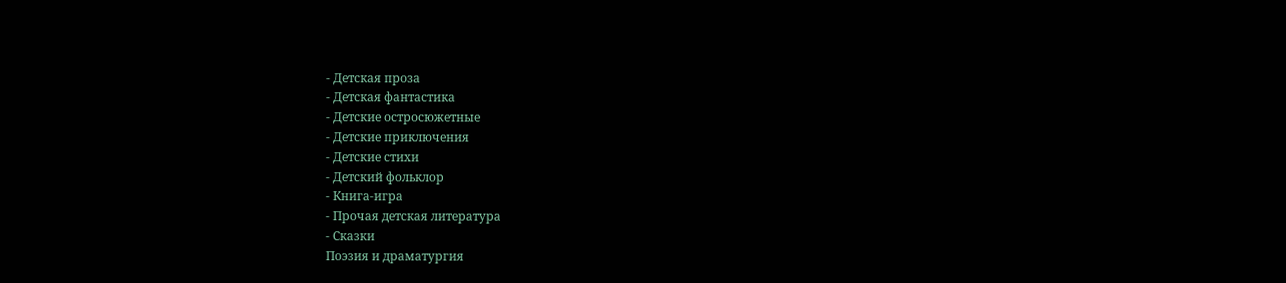- Детская проза
- Детская фантастика
- Детские остросюжетные
- Детские приключения
- Детские стихи
- Детский фольклор
- Книга-игра
- Прочая детская литература
- Сказки
Поэзия и драматургия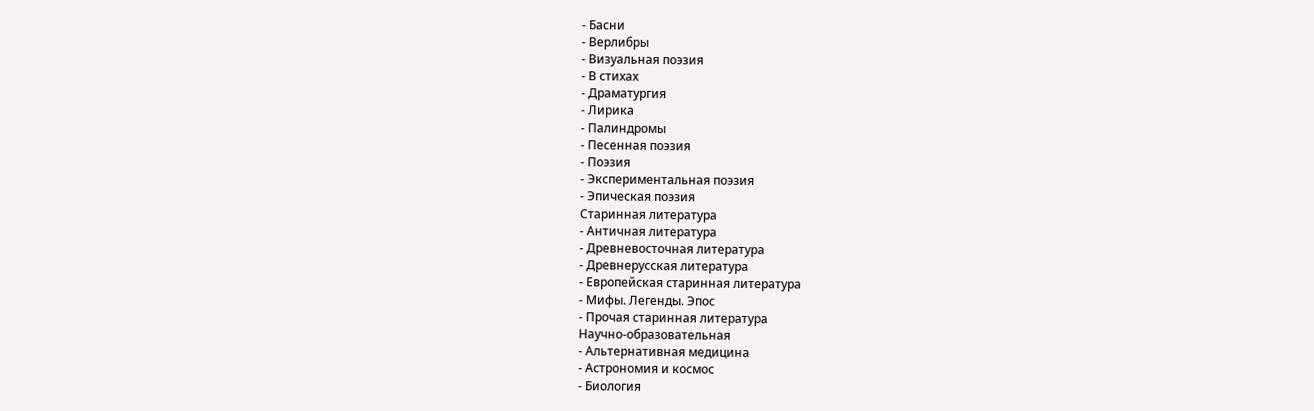- Басни
- Верлибры
- Визуальная поэзия
- В стихах
- Драматургия
- Лирика
- Палиндромы
- Песенная поэзия
- Поэзия
- Экспериментальная поэзия
- Эпическая поэзия
Старинная литература
- Античная литература
- Древневосточная литература
- Древнерусская литература
- Европейская старинная литература
- Мифы. Легенды. Эпос
- Прочая старинная литература
Научно-образовательная
- Альтернативная медицина
- Астрономия и космос
- Биология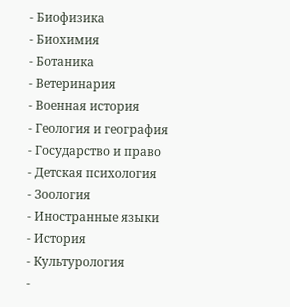- Биофизика
- Биохимия
- Ботаника
- Ветеринария
- Военная история
- Геология и география
- Государство и право
- Детская психология
- Зоология
- Иностранные языки
- История
- Культурология
-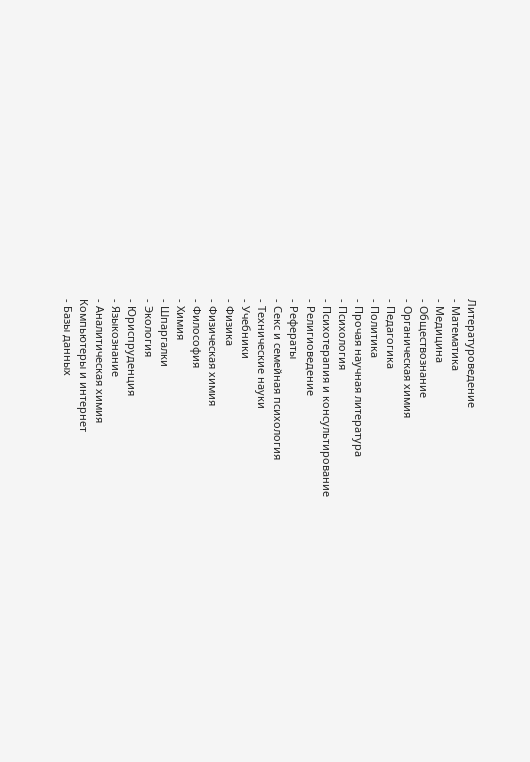Литературоведение
- Математика
- Медицина
- Обществознание
- Органическая химия
- Педагогика
- Политика
- Прочая научная литература
- Психология
- Психотерапия и консультирование
- Религиоведение
- Рефераты
- Секс и семейная психология
- Технические науки
- Учебники
- Физика
- Физическая химия
- Философия
- Химия
- Шпаргалки
- Экология
- Юриспруденция
- Языкознание
- Аналитическая химия
Компьютеры и интернет
- Базы данных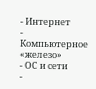- Интернет
- Компьютерное «железо»
- ОС и сети
-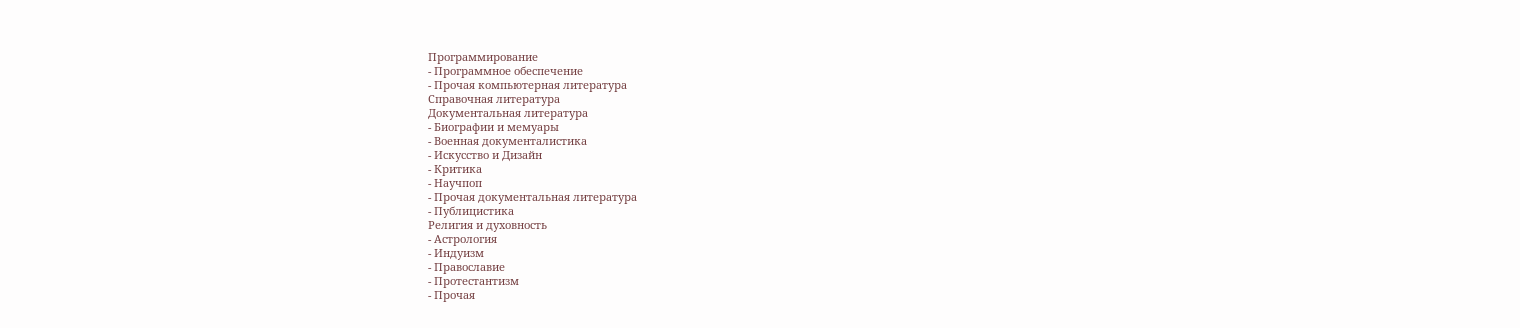Программирование
- Программное обеспечение
- Прочая компьютерная литература
Справочная литература
Документальная литература
- Биографии и мемуары
- Военная документалистика
- Искусство и Дизайн
- Критика
- Научпоп
- Прочая документальная литература
- Публицистика
Религия и духовность
- Астрология
- Индуизм
- Православие
- Протестантизм
- Прочая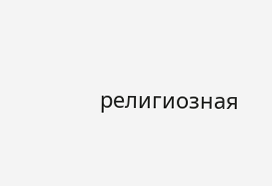религиозная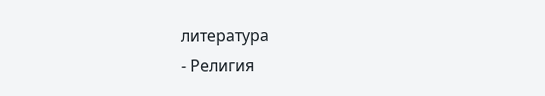литература
- Религия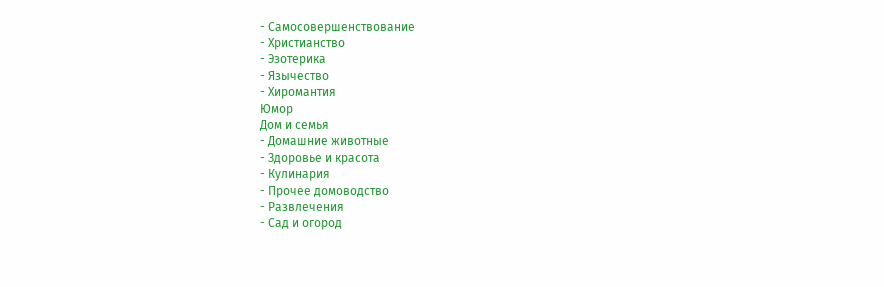- Самосовершенствование
- Христианство
- Эзотерика
- Язычество
- Хиромантия
Юмор
Дом и семья
- Домашние животные
- Здоровье и красота
- Кулинария
- Прочее домоводство
- Развлечения
- Сад и огород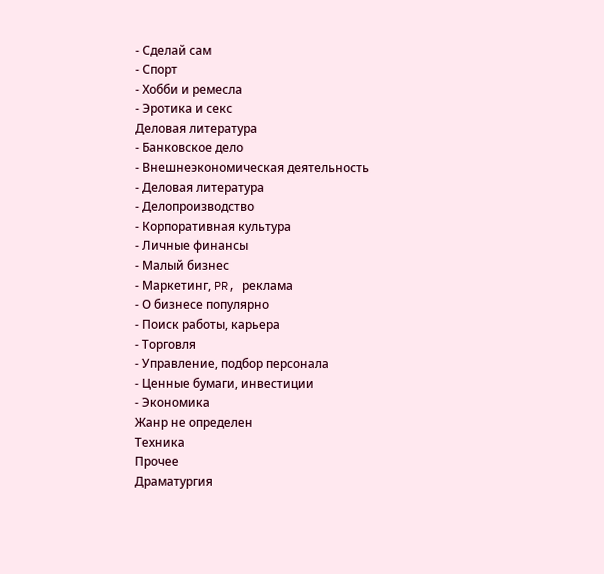- Сделай сам
- Спорт
- Хобби и ремесла
- Эротика и секс
Деловая литература
- Банковское дело
- Внешнеэкономическая деятельность
- Деловая литература
- Делопроизводство
- Корпоративная культура
- Личные финансы
- Малый бизнес
- Маркетинг, PR, реклама
- О бизнесе популярно
- Поиск работы, карьера
- Торговля
- Управление, подбор персонала
- Ценные бумаги, инвестиции
- Экономика
Жанр не определен
Техника
Прочее
Драматургия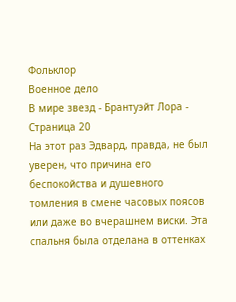Фольклор
Военное дело
В мире звезд - Брантуэйт Лора - Страница 20
На этот раз Эдвард, правда, не был уверен, что причина его беспокойства и душевного томления в смене часовых поясов или даже во вчерашнем виски. Эта спальня была отделана в оттенках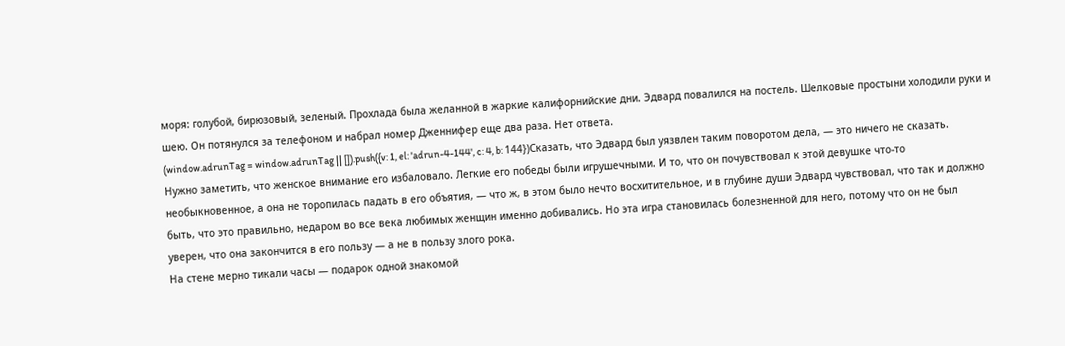моря: голубой, бирюзовый, зеленый. Прохлада была желанной в жаркие калифорнийские дни. Эдвард повалился на постель. Шелковые простыни холодили руки и шею. Он потянулся за телефоном и набрал номер Дженнифер еще два раза. Нет ответа.
(window.adrunTag = window.adrunTag || []).push({v: 1, el: 'adrun-4-144', c: 4, b: 144})Сказать, что Эдвард был уязвлен таким поворотом дела, — это ничего не сказать. Нужно заметить, что женское внимание его избаловало. Легкие его победы были игрушечными. И то, что он почувствовал к этой девушке что-то необыкновенное, а она не торопилась падать в его объятия, — что ж, в этом было нечто восхитительное, и в глубине души Эдвард чувствовал, что так и должно быть, что это правильно, недаром во все века любимых женщин именно добивались. Но эта игра становилась болезненной для него, потому что он не был уверен, что она закончится в его пользу — а не в пользу злого рока.
На стене мерно тикали часы — подарок одной знакомой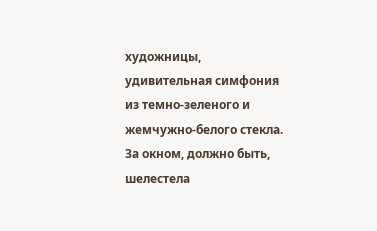художницы, удивительная симфония из темно-зеленого и жемчужно-белого стекла. За окном, должно быть, шелестела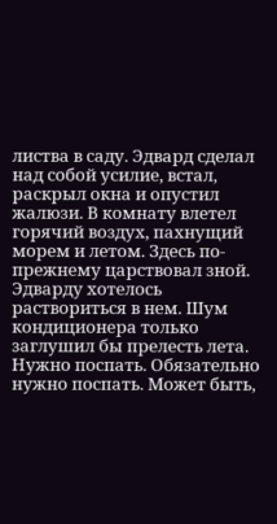листва в саду. Эдвард сделал над собой усилие, встал, раскрыл окна и опустил жалюзи. В комнату влетел горячий воздух, пахнущий морем и летом. Здесь по-прежнему царствовал зной. Эдварду хотелось раствориться в нем. Шум кондиционера только заглушил бы прелесть лета.
Нужно поспать. Обязательно нужно поспать. Может быть,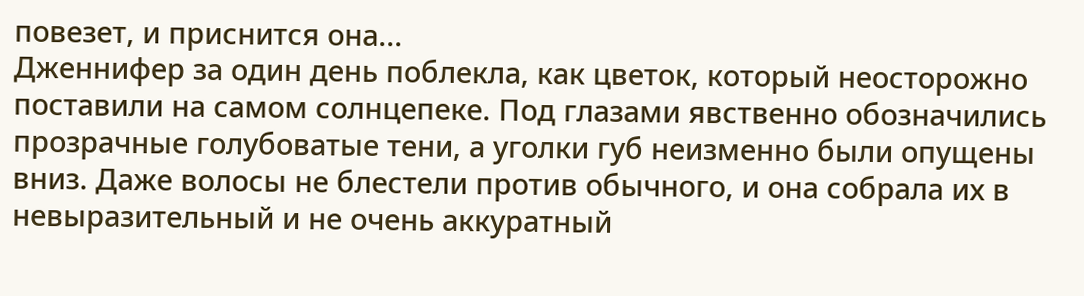повезет, и приснится она...
Дженнифер за один день поблекла, как цветок, который неосторожно поставили на самом солнцепеке. Под глазами явственно обозначились прозрачные голубоватые тени, а уголки губ неизменно были опущены вниз. Даже волосы не блестели против обычного, и она собрала их в невыразительный и не очень аккуратный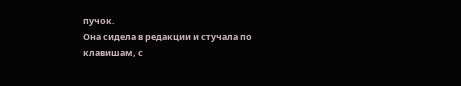пучок.
Она сидела в редакции и стучала по клавишам, с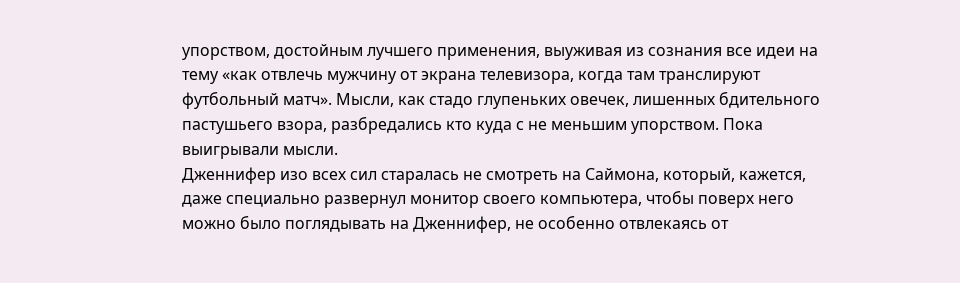упорством, достойным лучшего применения, выуживая из сознания все идеи на тему «как отвлечь мужчину от экрана телевизора, когда там транслируют футбольный матч». Мысли, как стадо глупеньких овечек, лишенных бдительного пастушьего взора, разбредались кто куда с не меньшим упорством. Пока выигрывали мысли.
Дженнифер изо всех сил старалась не смотреть на Саймона, который, кажется, даже специально развернул монитор своего компьютера, чтобы поверх него можно было поглядывать на Дженнифер, не особенно отвлекаясь от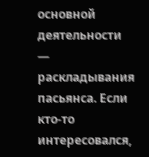основной деятельности — раскладывания пасьянса. Если кто-то интересовался,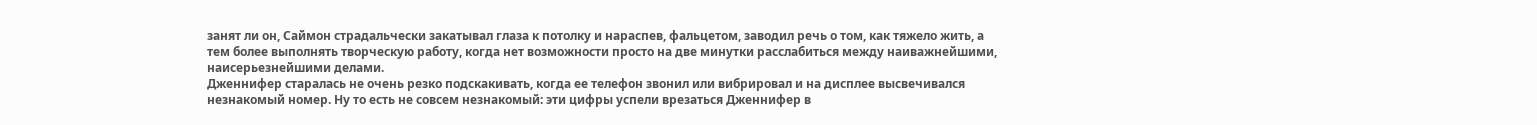занят ли он, Саймон страдальчески закатывал глаза к потолку и нараспев, фальцетом, заводил речь о том, как тяжело жить, а тем более выполнять творческую работу, когда нет возможности просто на две минутки расслабиться между наиважнейшими, наисерьезнейшими делами.
Дженнифер старалась не очень резко подскакивать, когда ее телефон звонил или вибрировал и на дисплее высвечивался незнакомый номер. Ну то есть не совсем незнакомый: эти цифры успели врезаться Дженнифер в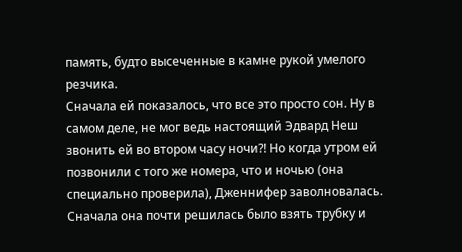память, будто высеченные в камне рукой умелого резчика.
Сначала ей показалось, что все это просто сон. Ну в самом деле, не мог ведь настоящий Эдвард Неш звонить ей во втором часу ночи?! Но когда утром ей позвонили с того же номера, что и ночью (она специально проверила), Дженнифер заволновалась. Сначала она почти решилась было взять трубку и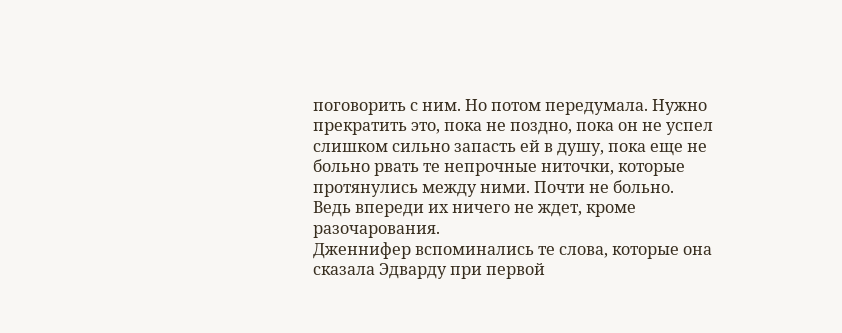поговорить с ним. Но потом передумала. Нужно прекратить это, пока не поздно, пока он не успел слишком сильно запасть ей в душу, пока еще не больно рвать те непрочные ниточки, которые протянулись между ними. Почти не больно.
Ведь впереди их ничего не ждет, кроме разочарования.
Дженнифер вспоминались те слова, которые она сказала Эдварду при первой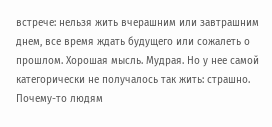встрече: нельзя жить вчерашним или завтрашним днем, все время ждать будущего или сожалеть о прошлом. Хорошая мысль. Мудрая. Но у нее самой категорически не получалось так жить: страшно.
Почему-то людям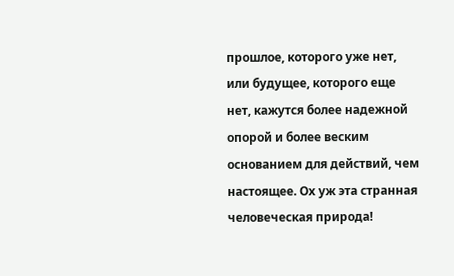прошлое, которого уже нет, или будущее, которого еще нет, кажутся более надежной опорой и более веским основанием для действий, чем настоящее. Ох уж эта странная человеческая природа!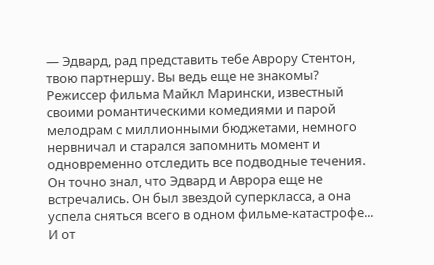— Эдвард, рад представить тебе Аврору Стентон, твою партнершу. Вы ведь еще не знакомы?
Режиссер фильма Майкл Марински, известный своими романтическими комедиями и парой мелодрам с миллионными бюджетами, немного нервничал и старался запомнить момент и одновременно отследить все подводные течения. Он точно знал, что Эдвард и Аврора еще не встречались. Он был звездой суперкласса, а она успела сняться всего в одном фильме-катастрофе... И от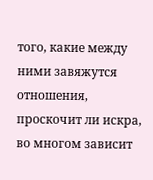того, какие между ними завяжутся отношения, проскочит ли искра, во многом зависит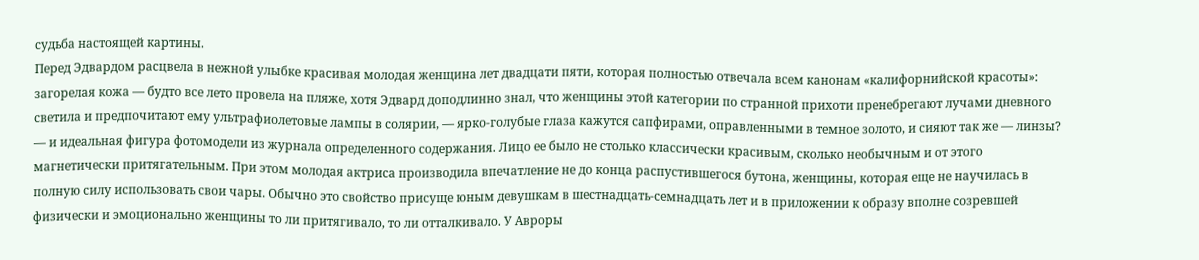судьба настоящей картины.
Перед Эдвардом расцвела в нежной улыбке красивая молодая женщина лет двадцати пяти, которая полностью отвечала всем канонам «калифорнийской красоты»: загорелая кожа — будто все лето провела на пляже, хотя Эдвард доподлинно знал, что женщины этой категории по странной прихоти пренебрегают лучами дневного светила и предпочитают ему ультрафиолетовые лампы в солярии, — ярко-голубые глаза кажутся сапфирами, оправленными в темное золото, и сияют так же — линзы? — и идеальная фигура фотомодели из журнала определенного содержания. Лицо ее было не столько классически красивым, сколько необычным и от этого магнетически притягательным. При этом молодая актриса производила впечатление не до конца распустившегося бутона, женщины, которая еще не научилась в полную силу использовать свои чары. Обычно это свойство присуще юным девушкам в шестнадцать-семнадцать лет и в приложении к образу вполне созревшей физически и эмоционально женщины то ли притягивало, то ли отталкивало. У Авроры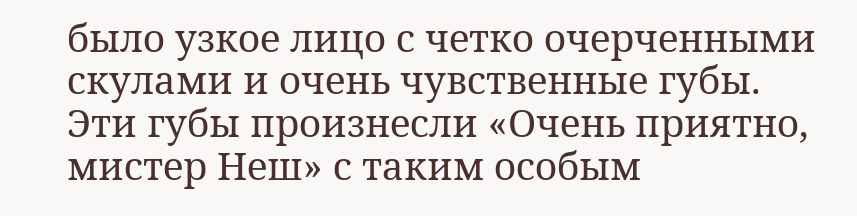было узкое лицо с четко очерченными скулами и очень чувственные губы. Эти губы произнесли «Очень приятно, мистер Неш» с таким особым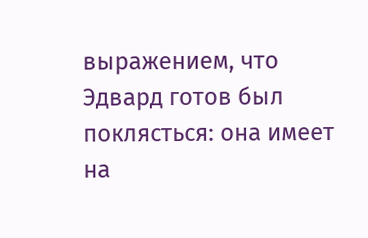выражением, что Эдвард готов был поклясться: она имеет на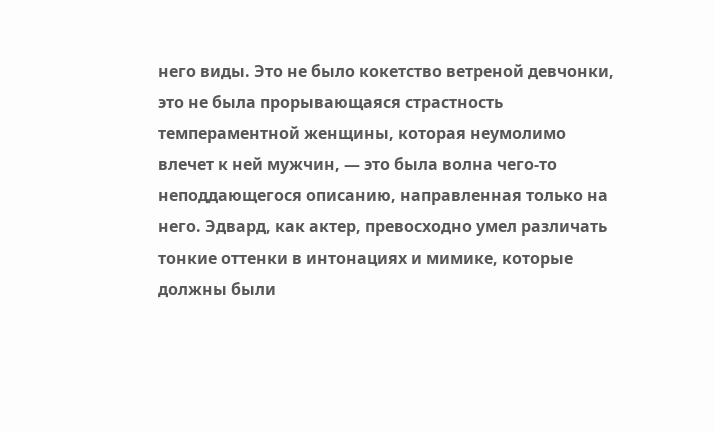него виды. Это не было кокетство ветреной девчонки, это не была прорывающаяся страстность темпераментной женщины, которая неумолимо влечет к ней мужчин, — это была волна чего-то неподдающегося описанию, направленная только на него. Эдвард, как актер, превосходно умел различать тонкие оттенки в интонациях и мимике, которые должны были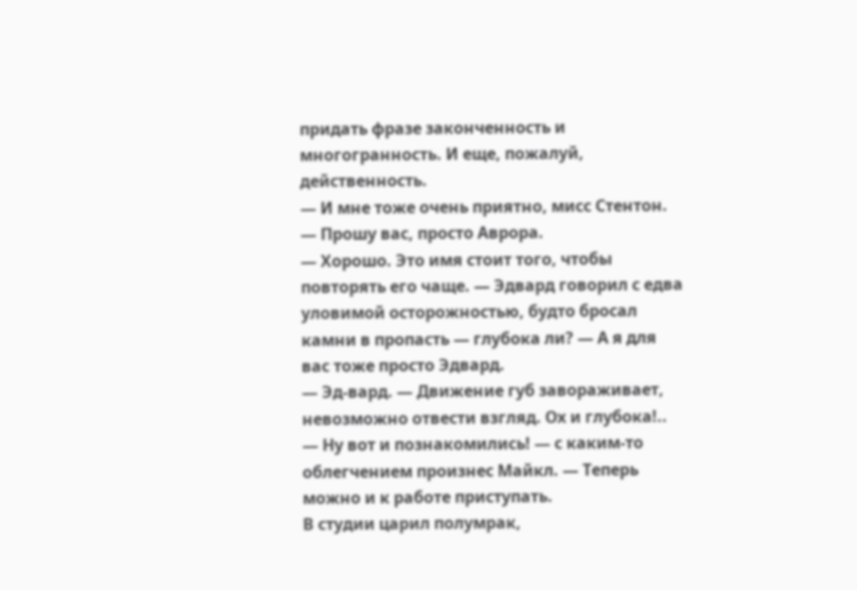придать фразе законченность и многогранность. И еще, пожалуй, действенность.
— И мне тоже очень приятно, мисс Стентон.
— Прошу вас, просто Аврора.
— Хорошо. Это имя стоит того, чтобы повторять его чаще. — Эдвард говорил с едва уловимой осторожностью, будто бросал камни в пропасть — глубока ли? — А я для вас тоже просто Эдвард.
— Эд-вард. — Движение губ завораживает, невозможно отвести взгляд. Ох и глубока!..
— Ну вот и познакомились! — с каким-то облегчением произнес Майкл. — Теперь можно и к работе приступать.
В студии царил полумрак,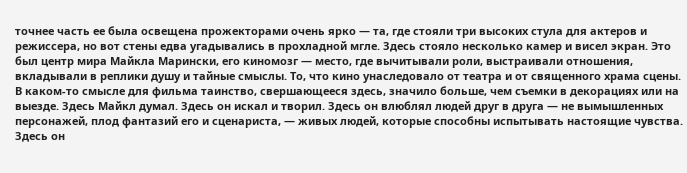точнее часть ее была освещена прожекторами очень ярко — та, где стояли три высоких стула для актеров и режиссера, но вот стены едва угадывались в прохладной мгле. Здесь стояло несколько камер и висел экран. Это был центр мира Майкла Марински, его киномозг — место, где вычитывали роли, выстраивали отношения, вкладывали в реплики душу и тайные смыслы. То, что кино унаследовало от театра и от священного храма сцены. В каком-то смысле для фильма таинство, свершающееся здесь, значило больше, чем съемки в декорациях или на выезде. Здесь Майкл думал. Здесь он искал и творил. Здесь он влюблял людей друг в друга — не вымышленных персонажей, плод фантазий его и сценариста, — живых людей, которые способны испытывать настоящие чувства. Здесь он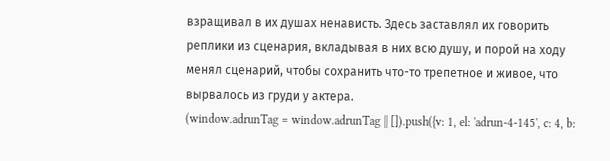взращивал в их душах ненависть. Здесь заставлял их говорить реплики из сценария, вкладывая в них всю душу, и порой на ходу менял сценарий, чтобы сохранить что-то трепетное и живое, что вырвалось из груди у актера.
(window.adrunTag = window.adrunTag || []).push({v: 1, el: 'adrun-4-145', c: 4, b: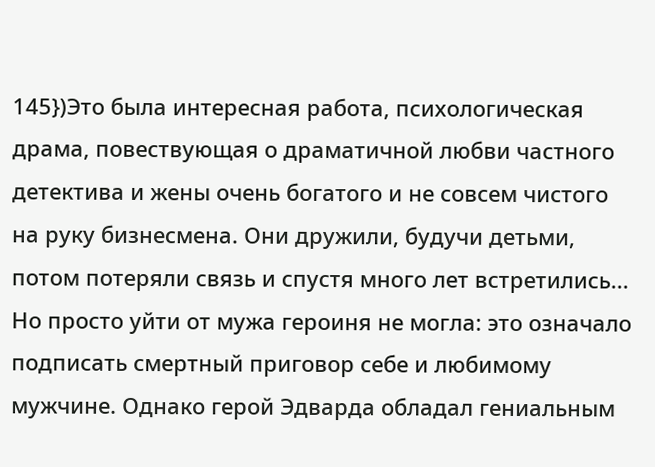145})Это была интересная работа, психологическая драма, повествующая о драматичной любви частного детектива и жены очень богатого и не совсем чистого на руку бизнесмена. Они дружили, будучи детьми, потом потеряли связь и спустя много лет встретились... Но просто уйти от мужа героиня не могла: это означало подписать смертный приговор себе и любимому мужчине. Однако герой Эдварда обладал гениальным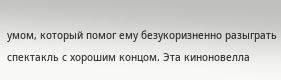умом, который помог ему безукоризненно разыграть спектакль с хорошим концом. Эта киноновелла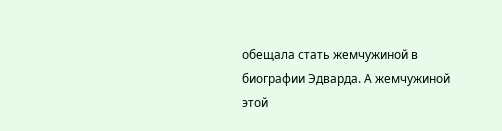обещала стать жемчужиной в биографии Эдварда. А жемчужиной этой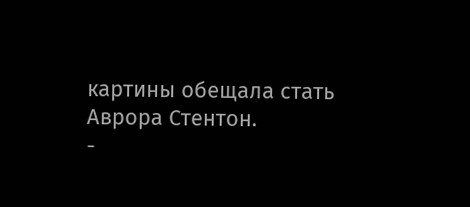картины обещала стать Аврора Стентон.
-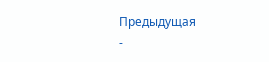Предыдущая
-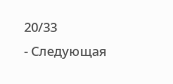20/33
- Следующая